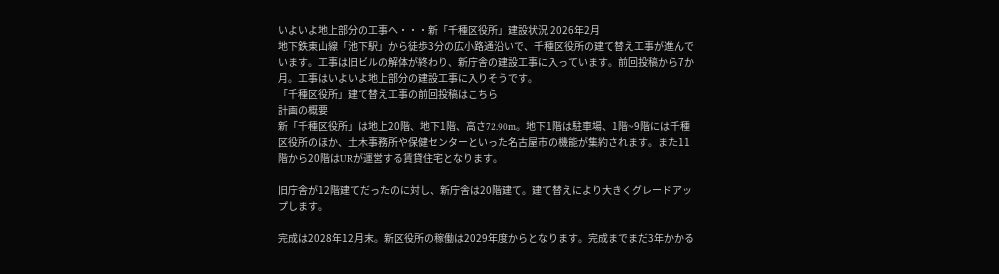いよいよ地上部分の工事へ・・・新「千種区役所」建設状況 2026年2月
地下鉄東山線「池下駅」から徒歩3分の広小路通沿いで、千種区役所の建て替え工事が進んでいます。工事は旧ビルの解体が終わり、新庁舎の建設工事に入っています。前回投稿から7か月。工事はいよいよ地上部分の建設工事に入りそうです。
「千種区役所」建て替え工事の前回投稿はこちら
計画の概要
新「千種区役所」は地上20階、地下1階、高さ72.90m。地下1階は駐車場、1階~9階には千種区役所のほか、土木事務所や保健センターといった名古屋市の機能が集約されます。また11階から20階はURが運営する賃貸住宅となります。

旧庁舎が12階建てだったのに対し、新庁舎は20階建て。建て替えにより大きくグレードアップします。

完成は2028年12月末。新区役所の稼働は2029年度からとなります。完成までまだ3年かかる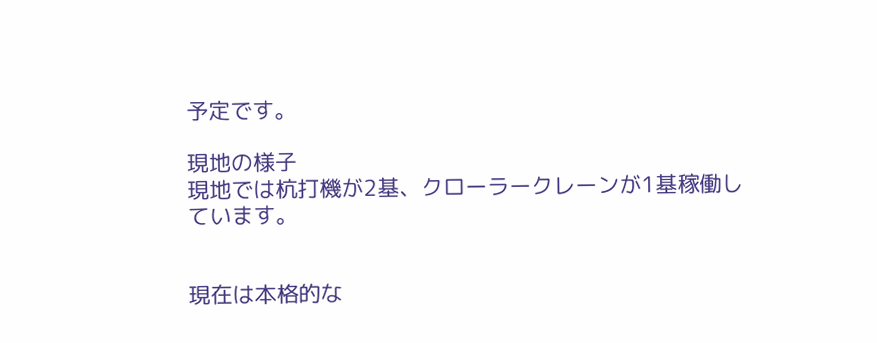予定です。

現地の様子
現地では杭打機が2基、クローラークレーンが1基稼働しています。


現在は本格的な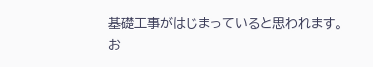基礎工事がはじまっていると思われます。お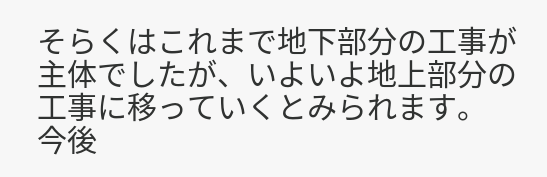そらくはこれまで地下部分の工事が主体でしたが、いよいよ地上部分の工事に移っていくとみられます。
今後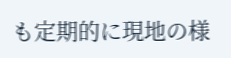も定期的に現地の様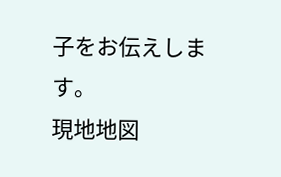子をお伝えします。
現地地図